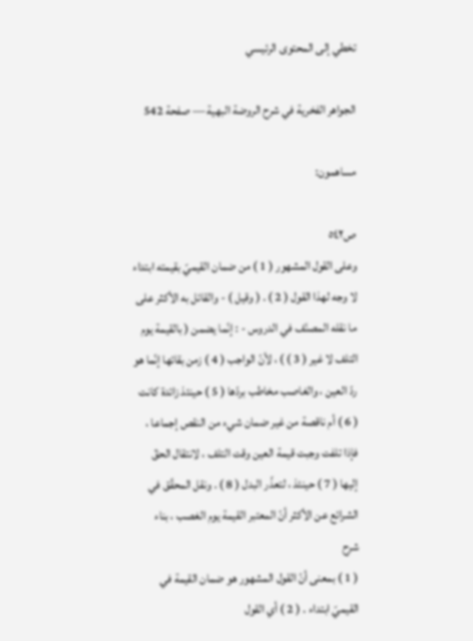تخطي إلى المحتوى الرئيسي

الجواهر الفخرية في شرح الروضة البهية — صفحة 542

مساهمون:

ص٥٤٢
وعلى القول المشهور ( 1 ) من ضمان القيميّ بقيمته ابتداء لا وجه لهذا القول ( 2 ) . ( وقيل ) - والقائل به الأكثر على ما نقله المصنّف في الدروس - : إنّما يضمن ( بالقيمة يوم التلف لا غير ( 3 ) ) ، لأنّ الواجب ( 4 ) زمن بقائها إنّما هو ردّ العين ، والغاصب مخاطب بردّها ( 5 ) حينئذ زائدة كانت ( 6 ) أم ناقصة من غير ضمان شيء من النقص إجماعا ، فإذا تلفت وجبت قيمة العين وقت التلف ، لانتقال الحقّ إليها ( 7 ) حينئذ ، لتعذّر البدل ( 8 ) . ونقل المحقّق في الشرائع عن الأكثر أنّ المعتبر القيمة يوم الغصب ، بناء
شرح
( 1 ) بمعنى أنّ القول المشهور هو ضمان القيمة في القيميّ ابتداء . ( 2 ) أي القول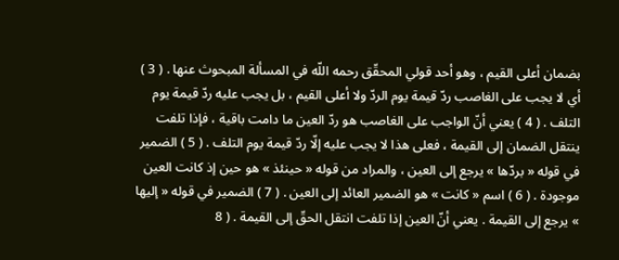بضمان أعلى القيم ، وهو أحد قولي المحقّق رحمه اللّه في المسألة المبحوث عنها . ( 3 ) أي لا يجب على الغاصب ردّ قيمة يوم الردّ ولا أعلى القيم ، بل يجب عليه ردّ قيمة يوم التلف . ( 4 ) يعني أنّ الواجب على الغاصب هو ردّ العين ما دامت باقية ، فإذا تلفت ينتقل الضمان إلى القيمة ، فعلى هذا لا يجب عليه إلّا ردّ قيمة يوم التلف . ( 5 ) الضمير في قوله « بردّها » يرجع إلى العين ، والمراد من قوله « حينئذ » هو حين إذ كانت العين موجودة . ( 6 ) اسم « كانت » هو الضمير العائد إلى العين . ( 7 ) الضمير في قوله « إليها » يرجع إلى القيمة . يعني أنّ العين إذا تلفت انتقل الحقّ إلى القيمة . ( 8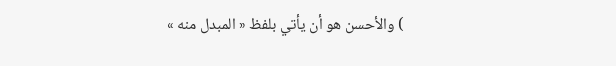) والأحسن هو أن يأتي بلفظ « المبدل منه »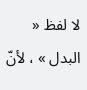لا لفظ « البدل » ، لأنّ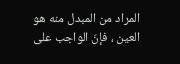المراد من المبدل منه هو العين ، فإنّ الواجب على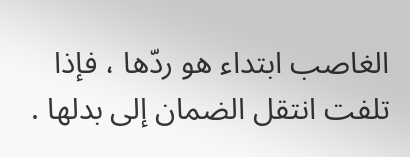الغاصب ابتداء هو ردّها ، فإذا تلفت انتقل الضمان إلى بدلها .